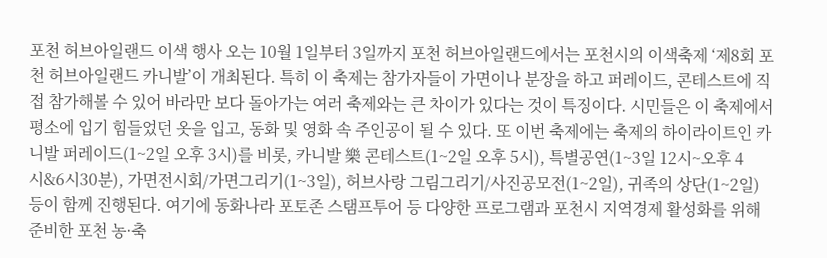포천 허브아일랜드 이색 행사 오는 10월 1일부터 3일까지 포천 허브아일랜드에서는 포천시의 이색축제 ‘제8회 포천 허브아일랜드 카니발’이 개최된다. 특히 이 축제는 참가자들이 가면이나 분장을 하고 퍼레이드, 콘테스트에 직접 참가해볼 수 있어 바라만 보다 돌아가는 여러 축제와는 큰 차이가 있다는 것이 특징이다. 시민들은 이 축제에서 평소에 입기 힘들었던 옷을 입고, 동화 및 영화 속 주인공이 될 수 있다. 또 이번 축제에는 축제의 하이라이트인 카니발 퍼레이드(1~2일 오후 3시)를 비롯, 카니발 樂 콘테스트(1~2일 오후 5시), 특별공연(1~3일 12시~오후 4시&6시30분), 가면전시회/가면그리기(1~3일), 허브사랑 그림그리기/사진공모전(1~2일), 귀족의 상단(1~2일) 등이 함께 진행된다. 여기에 동화나라 포토존 스탬프투어 등 다양한 프로그램과 포천시 지역경제 활성화를 위해 준비한 포천 농·축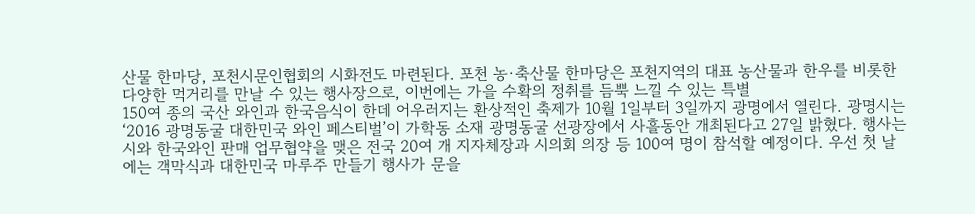산물 한마당, 포천시문인협회의 시화전도 마련된다. 포천 농·축산물 한마당은 포천지역의 대표 농산물과 한우를 비롯한 다양한 먹거리를 만날 수 있는 행사장으로, 이번에는 가을 수확의 정취를 듬뿍 느낄 수 있는 특별
150여 종의 국산 와인과 한국음식이 한데 어우러지는 환상적인 축제가 10월 1일부터 3일까지 광명에서 열린다. 광명시는 ‘2016 광명동굴 대한민국 와인 페스티벌’이 가학동 소재 광명동굴 선광장에서 사흘동안 개최된다고 27일 밝혔다. 행사는 시와 한국와인 판매 업무협약을 맺은 전국 20여 개 지자체장과 시의회 의장 등 100여 명이 참석할 예정이다. 우선 첫 날에는 객막식과 대한민국 마루주 만들기 행사가 문을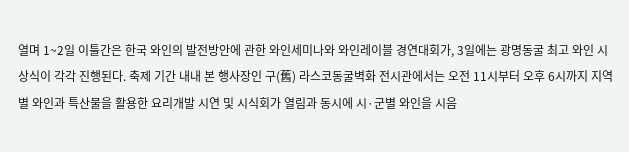열며 1~2일 이틀간은 한국 와인의 발전방안에 관한 와인세미나와 와인레이블 경연대회가, 3일에는 광명동굴 최고 와인 시상식이 각각 진행된다. 축제 기간 내내 본 행사장인 구(舊) 라스코동굴벽화 전시관에서는 오전 11시부터 오후 6시까지 지역별 와인과 특산물을 활용한 요리개발 시연 및 시식회가 열림과 동시에 시·군별 와인을 시음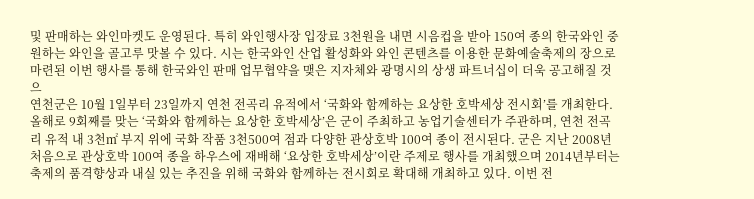및 판매하는 와인마켓도 운영된다. 특히 와인행사장 입장료 3천원을 내면 시음컵을 받아 150여 종의 한국와인 중 원하는 와인을 골고루 맛볼 수 있다. 시는 한국와인 산업 활성화와 와인 콘텐츠를 이용한 문화예술축제의 장으로 마련된 이번 행사를 통해 한국와인 판매 업무협약을 맺은 지자체와 광명시의 상생 파트너십이 더욱 공고해질 것으
연천군은 10월 1일부터 23일까지 연천 전곡리 유적에서 ‘국화와 함께하는 요상한 호박세상 전시회’를 개최한다. 올해로 9회째를 맞는 ‘국화와 함께하는 요상한 호박세상’은 군이 주최하고 농업기술센터가 주관하며, 연천 전곡리 유적 내 3천㎡ 부지 위에 국화 작품 3천500여 점과 다양한 관상호박 100여 종이 전시된다. 군은 지난 2008년 처음으로 관상호박 100여 종을 하우스에 재배해 ‘요상한 호박세상’이란 주제로 행사를 개최했으며 2014년부터는 축제의 품격향상과 내실 있는 추진을 위해 국화와 함께하는 전시회로 확대해 개최하고 있다. 이번 전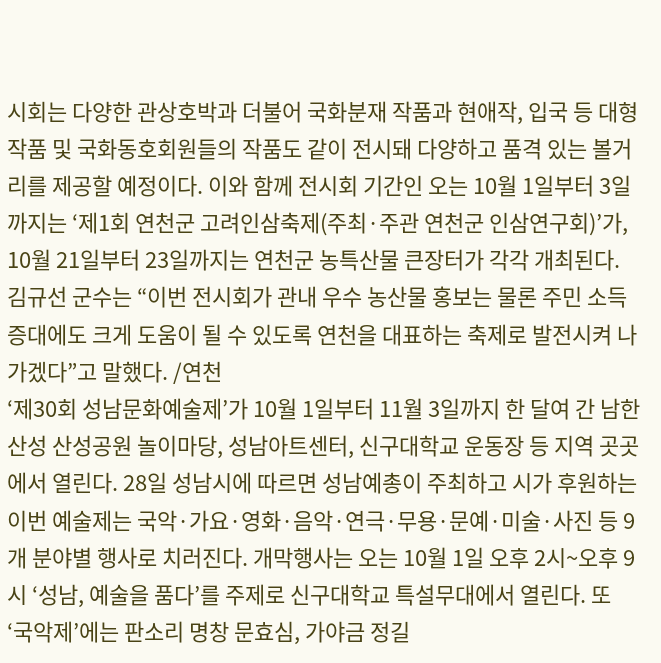시회는 다양한 관상호박과 더불어 국화분재 작품과 현애작, 입국 등 대형 작품 및 국화동호회원들의 작품도 같이 전시돼 다양하고 품격 있는 볼거리를 제공할 예정이다. 이와 함께 전시회 기간인 오는 10월 1일부터 3일까지는 ‘제1회 연천군 고려인삼축제(주최·주관 연천군 인삼연구회)’가, 10월 21일부터 23일까지는 연천군 농특산물 큰장터가 각각 개최된다. 김규선 군수는 “이번 전시회가 관내 우수 농산물 홍보는 물론 주민 소득 증대에도 크게 도움이 될 수 있도록 연천을 대표하는 축제로 발전시켜 나가겠다”고 말했다. /연천
‘제30회 성남문화예술제’가 10월 1일부터 11월 3일까지 한 달여 간 남한산성 산성공원 놀이마당, 성남아트센터, 신구대학교 운동장 등 지역 곳곳에서 열린다. 28일 성남시에 따르면 성남예총이 주최하고 시가 후원하는 이번 예술제는 국악·가요·영화·음악·연극·무용·문예·미술·사진 등 9개 분야별 행사로 치러진다. 개막행사는 오는 10월 1일 오후 2시~오후 9시 ‘성남, 예술을 품다’를 주제로 신구대학교 특설무대에서 열린다. 또 ‘국악제’에는 판소리 명창 문효심, 가야금 정길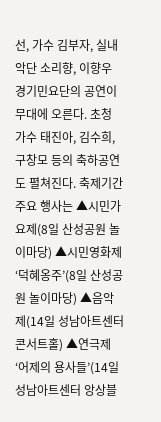선, 가수 김부자, 실내악단 소리향, 이향우 경기민요단의 공연이 무대에 오른다. 초청 가수 태진아, 김수희, 구창모 등의 축하공연도 펼쳐진다. 축제기간 주요 행사는 ▲시민가요제(8일 산성공원 놀이마당) ▲시민영화제 ‘덕혜옹주’(8일 산성공원 놀이마당) ▲음악제(14일 성남아트센터 콘서트홀) ▲연극제 ‘어제의 용사들’(14일 성남아트센터 앙상블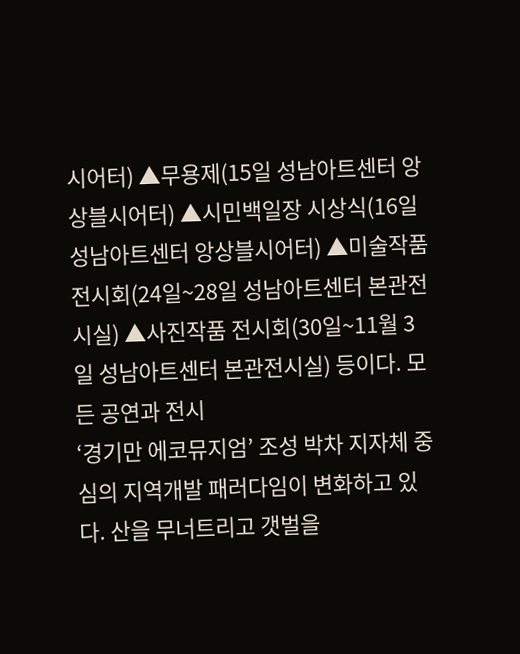시어터) ▲무용제(15일 성남아트센터 앙상블시어터) ▲시민백일장 시상식(16일 성남아트센터 앙상블시어터) ▲미술작품 전시회(24일~28일 성남아트센터 본관전시실) ▲사진작품 전시회(30일~11월 3일 성남아트센터 본관전시실) 등이다. 모든 공연과 전시
‘경기만 에코뮤지엄’ 조성 박차 지자체 중심의 지역개발 패러다임이 변화하고 있다. 산을 무너트리고 갯벌을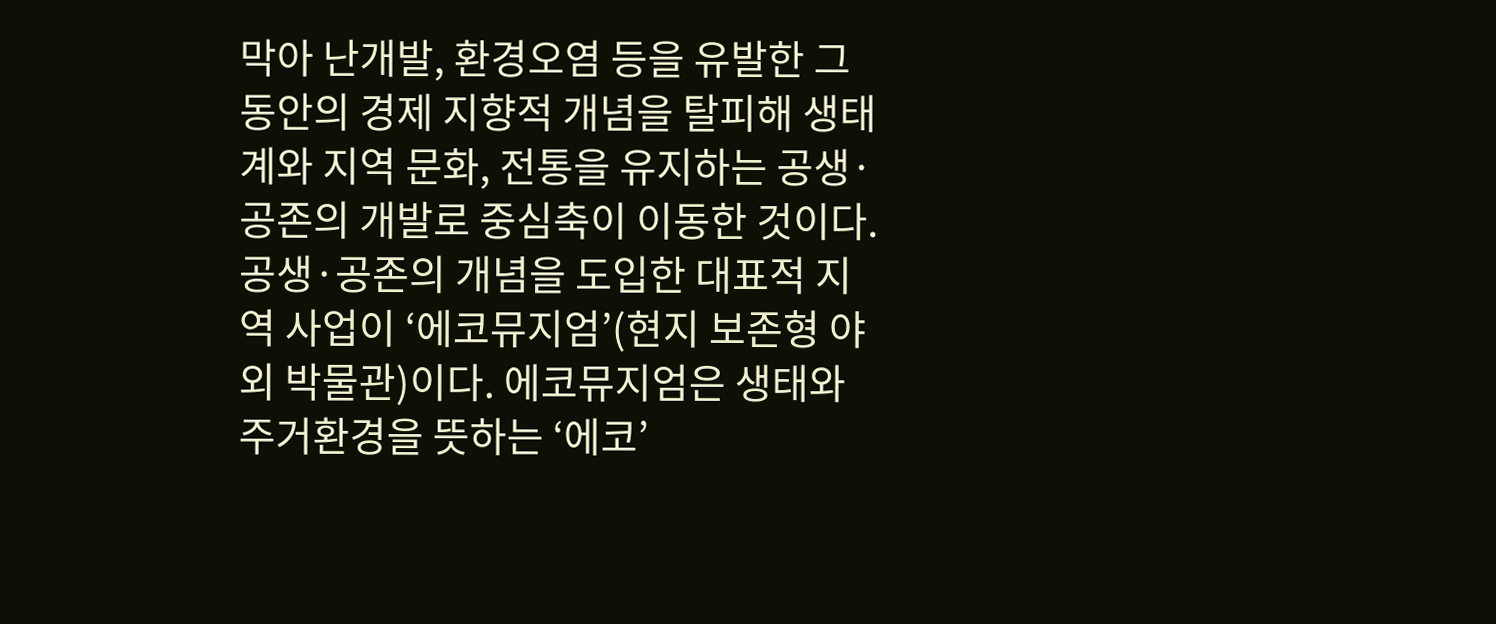막아 난개발, 환경오염 등을 유발한 그동안의 경제 지향적 개념을 탈피해 생태계와 지역 문화, 전통을 유지하는 공생·공존의 개발로 중심축이 이동한 것이다. 공생·공존의 개념을 도입한 대표적 지역 사업이 ‘에코뮤지엄’(현지 보존형 야외 박물관)이다. 에코뮤지엄은 생태와 주거환경을 뜻하는 ‘에코’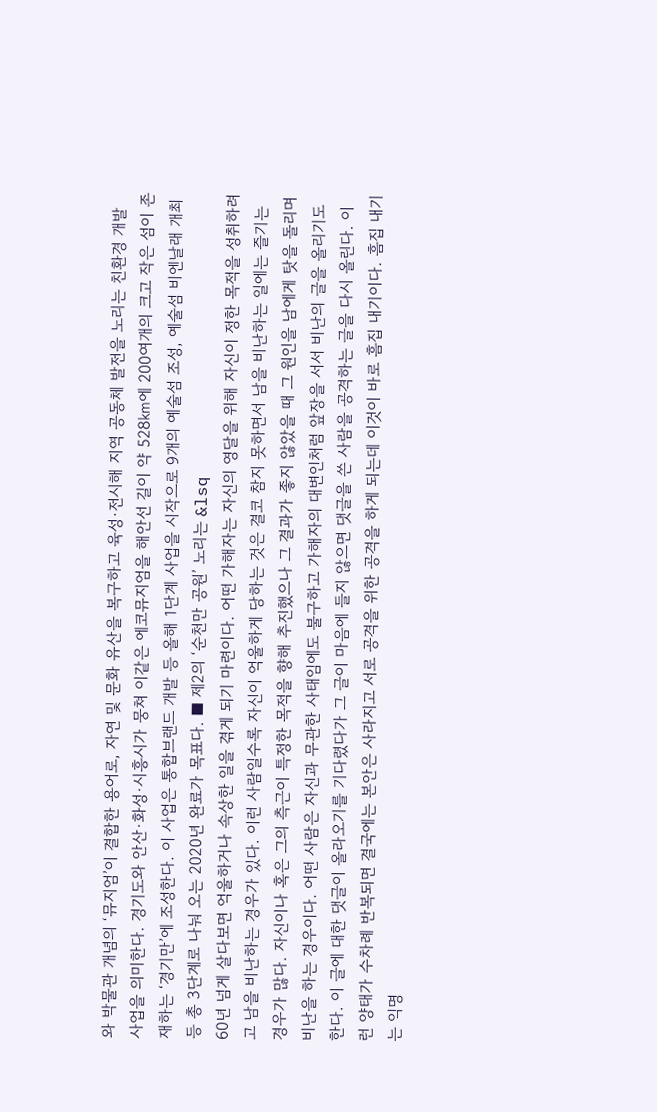와 박물관 개념의 ‘뮤지엄’이 결합한 용어로, 자연 및 문화 유산을 복구하고 육성·전시해 지역 공동체 발전을 노리는 친환경 개발 사업을 의미한다. 경기도와 안산·화성·시흥시가 뭉쳐 이같은 에코뮤지엄을 해안선 길이 약 528㎞에 200여개의 크고 작은 섬이 존재하는 ‘경기만’에 조성한다. 이 사업은 통합브랜드 개발 등 올해 1단계 사업을 시작으로 9개의 예술섬 조성, 예술섬 비엔날래 개최 등 총 3단계로 나눠 오는 2020년 완료가 목표다. ■ 제2의 ‘순천만 공원’ 노리는 &lsq
60년 넘게 살다보면 억울하거나 속상한 일을 겪게 되기 마련이다. 어떤 가해자는 자신의 영달을 위해 자신이 정한 목적을 성취하려고 남을 비난하는 경우가 있다. 이런 사람일수록 자신이 억울하게 당하는 것은 결코 참지 못하면서 남을 비난하는 일에는 즐기는 경우가 많다. 자신이나 혹은 그의 측근이 특정한 목적을 향해 추진했으나 그 결과가 좋지 않았을 때 그 원인을 남에게 탓을 돌리며 비난을 하는 경우이다. 어떤 사람은 자신과 무관한 사태임에도 불구하고 가해자의 대변인처럼 앞장을 서서 비난의 글을 올리기도 한다. 이 글에 대한 댓글이 올라오기를 기다렸다가 그 글이 마음에 들지 않으면 댓글을 쓴 사람을 공격하는 글을 다시 올린다. 이런 양태가 수차례 반복되면 결국에는 본안은 사라지고 서로 공격을 위한 공격을 하게 되는데 이것이 바로 흠집 내기이다. 흠집 내기는 익명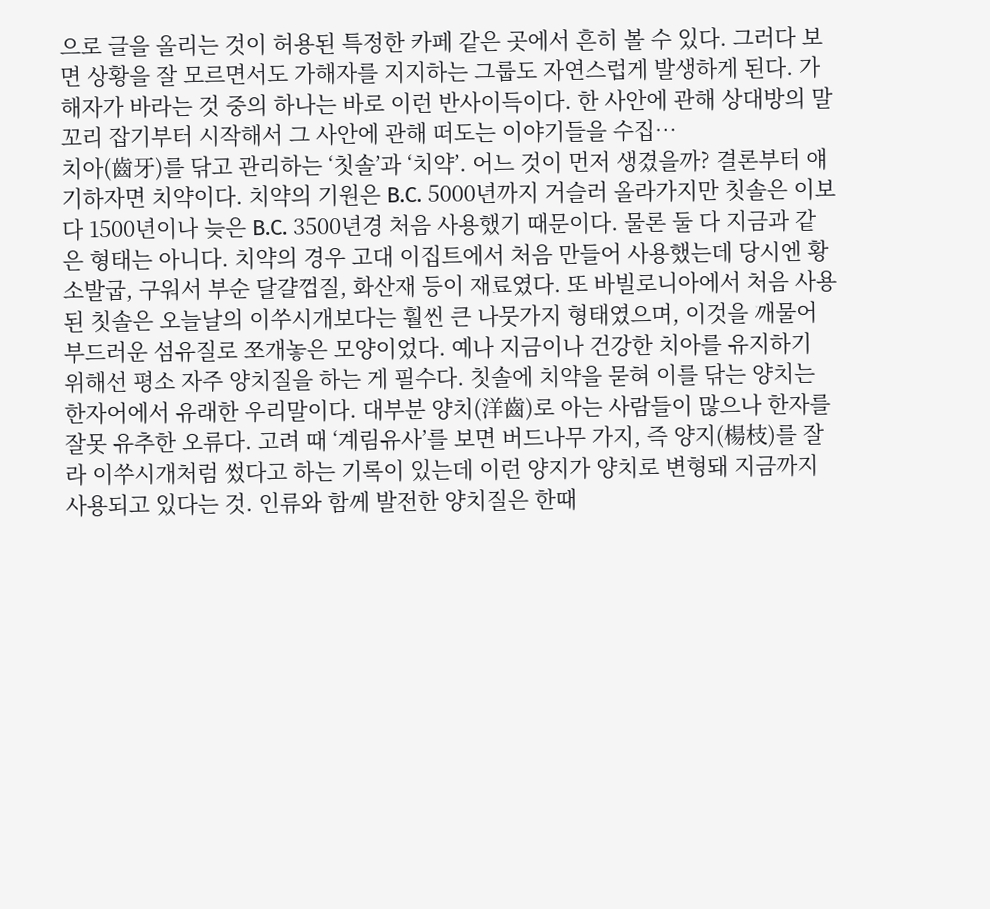으로 글을 올리는 것이 허용된 특정한 카페 같은 곳에서 흔히 볼 수 있다. 그러다 보면 상황을 잘 모르면서도 가해자를 지지하는 그룹도 자연스럽게 발생하게 된다. 가해자가 바라는 것 중의 하나는 바로 이런 반사이득이다. 한 사안에 관해 상대방의 말꼬리 잡기부터 시작해서 그 사안에 관해 떠도는 이야기들을 수집…
치아(齒牙)를 닦고 관리하는 ‘칫솔’과 ‘치약’. 어느 것이 먼저 생겼을까? 결론부터 얘기하자면 치약이다. 치약의 기원은 B.C. 5000년까지 거슬러 올라가지만 칫솔은 이보다 1500년이나 늦은 B.C. 3500년경 처음 사용했기 때문이다. 물론 둘 다 지금과 같은 형태는 아니다. 치약의 경우 고대 이집트에서 처음 만들어 사용했는데 당시엔 황소발굽, 구워서 부순 달걀껍질, 화산재 등이 재료였다. 또 바빌로니아에서 처음 사용된 칫솔은 오늘날의 이쑤시개보다는 훨씬 큰 나뭇가지 형태였으며, 이것을 깨물어 부드러운 섬유질로 쪼개놓은 모양이었다. 예나 지금이나 건강한 치아를 유지하기 위해선 평소 자주 양치질을 하는 게 필수다. 칫솔에 치약을 묻혀 이를 닦는 양치는 한자어에서 유래한 우리말이다. 대부분 양치(洋齒)로 아는 사람들이 많으나 한자를 잘못 유추한 오류다. 고려 때 ‘계림유사’를 보면 버드나무 가지, 즉 양지(楊枝)를 잘라 이쑤시개처럼 썼다고 하는 기록이 있는데 이런 양지가 양치로 변형돼 지금까지 사용되고 있다는 것. 인류와 함께 발전한 양치질은 한때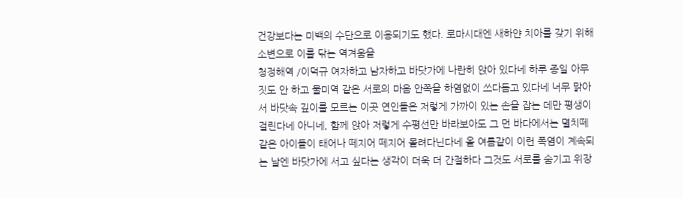건강보다는 미백의 수단으로 이용되기도 했다. 로마시대엔 새하얀 치아를 갖기 위해 소변으로 이를 닦는 역겨움을
청정해역 /이덕규 여자하고 남자하고 바닷가에 나란히 앉아 있다네 하루 종일 아무 짓도 안 하고 물미역 같은 서로의 마음 안쪽을 하염없이 쓰다듬고 있다네 너무 맑아서 바닷속 깊이를 모르는 이곳 연인들은 저렇게 가까이 있는 손을 잡는 데만 평생이 걸린다네 아니네, 함께 앉아 저렇게 수평선만 바라보아도 그 먼 바다에서는 멸치떼 같은 아이들이 태어나 떼지어 떼지어 몰려다닌다네 올 여름같이 이런 폭염이 계속되는 날엔 바닷가에 서고 싶다는 생각이 더욱 더 간절하다 그것도 서로를 숨기고 위장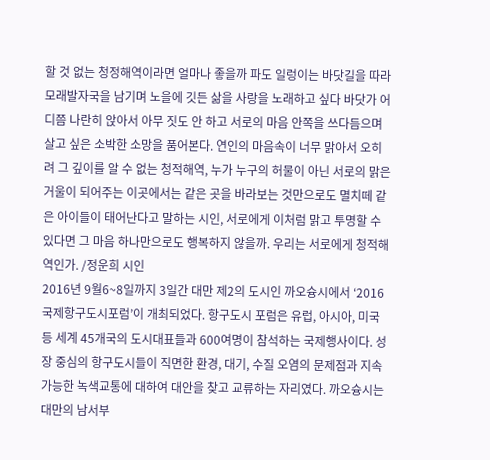할 것 없는 청정해역이라면 얼마나 좋을까 파도 일렁이는 바닷길을 따라 모래발자국을 남기며 노을에 깃든 삶을 사랑을 노래하고 싶다 바닷가 어디쯤 나란히 앉아서 아무 짓도 안 하고 서로의 마음 안쪽을 쓰다듬으며 살고 싶은 소박한 소망을 품어본다. 연인의 마음속이 너무 맑아서 오히려 그 깊이를 알 수 없는 청적해역, 누가 누구의 허물이 아닌 서로의 맑은 거울이 되어주는 이곳에서는 같은 곳을 바라보는 것만으로도 멸치떼 같은 아이들이 태어난다고 말하는 시인, 서로에게 이처럼 맑고 투명할 수 있다면 그 마음 하나만으로도 행복하지 않을까. 우리는 서로에게 청적해역인가. /정운희 시인
2016년 9월6~8일까지 3일간 대만 제2의 도시인 까오슝시에서 ‘2016 국제항구도시포럼’이 개최되었다. 항구도시 포럼은 유럽, 아시아, 미국 등 세계 45개국의 도시대표들과 600여명이 참석하는 국제행사이다. 성장 중심의 항구도시들이 직면한 환경, 대기, 수질 오염의 문제점과 지속가능한 녹색교통에 대하여 대안을 찾고 교류하는 자리였다. 까오슝시는 대만의 남서부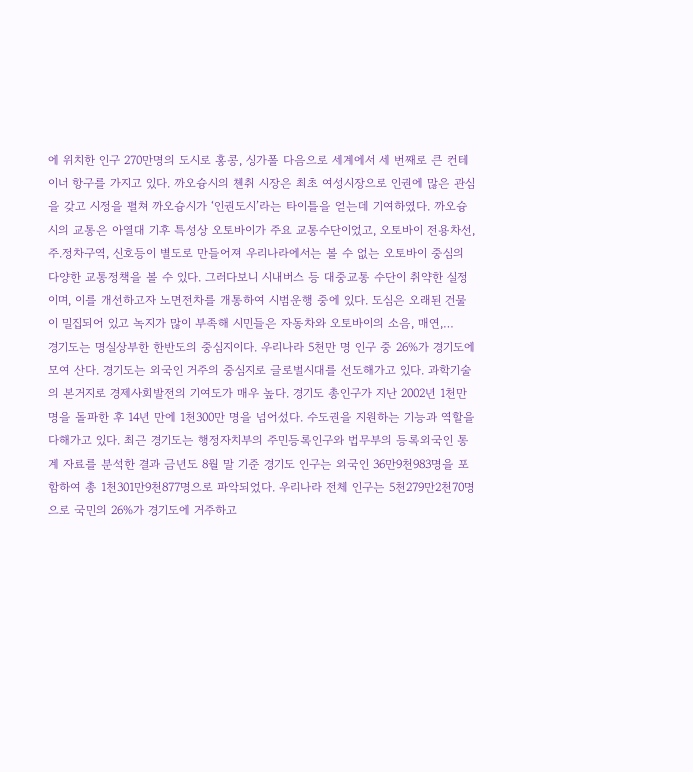에 위치한 인구 270만명의 도시로 홍콩, 싱가폴 다음으로 세계에서 세 번째로 큰 컨테이너 항구를 가지고 있다. 까오슝시의 첸취 시장은 최초 여성시장으로 인권에 많은 관심을 갖고 시정을 펼쳐 까오슝시가 ‘인권도시’라는 타이틀을 얻는데 기여하였다. 까오슝시의 교통은 아열대 기후 특성상 오토바이가 주요 교통수단이었고, 오토바이 전용차선, 주.정차구역, 신호등이 별도로 만들어져 우리나라에서는 볼 수 없는 오토바이 중심의 다양한 교통정책을 볼 수 있다. 그러다보니 시내버스 등 대중교통 수단이 취약한 실정이며, 이를 개선하고자 노면전차를 개통하여 시범운행 중에 있다. 도심은 오래된 건물이 밀집되어 있고 녹지가 많이 부족해 시민들은 자동차와 오토바이의 소음, 매연,…
경기도는 명실상부한 한반도의 중심지이다. 우리나라 5천만 명 인구 중 26%가 경기도에 모여 산다. 경기도는 외국인 거주의 중심지로 글로벌시대를 선도해가고 있다. 과학기술의 본거지로 경제사회발전의 기여도가 매우 높다. 경기도 총인구가 지난 2002년 1천만 명을 돌파한 후 14년 만에 1천300만 명을 넘어섰다. 수도권을 지원하는 기능과 역할을 다해가고 있다. 최근 경기도는 행정자치부의 주민등록인구와 법무부의 등록외국인 통계 자료를 분석한 결과 금년도 8월 말 기준 경기도 인구는 외국인 36만9천983명을 포함하여 총 1천301만9천877명으로 파악되었다. 우리나라 전체 인구는 5천279만2천70명으로 국민의 26%가 경기도에 거주하고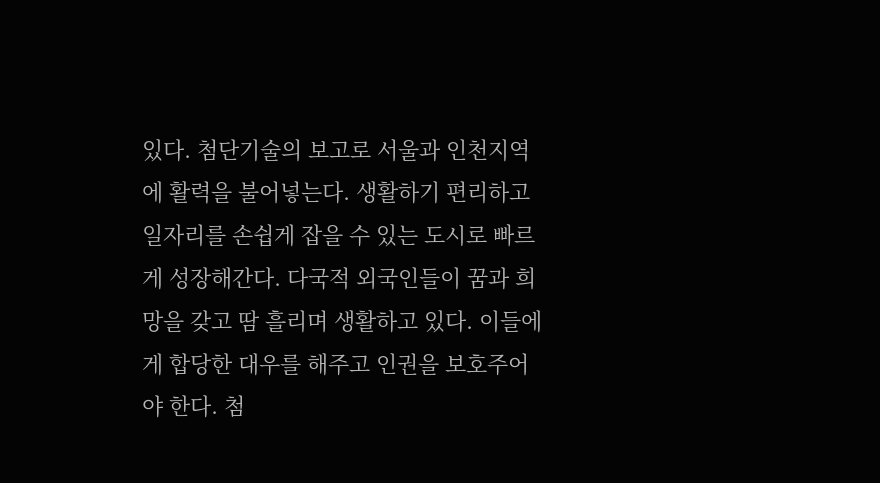있다. 첨단기술의 보고로 서울과 인천지역에 활력을 불어넣는다. 생활하기 편리하고 일자리를 손쉽게 잡을 수 있는 도시로 빠르게 성장해간다. 다국적 외국인들이 꿈과 희망을 갖고 땀 흘리며 생활하고 있다. 이들에게 합당한 대우를 해주고 인권을 보호주어야 한다. 첨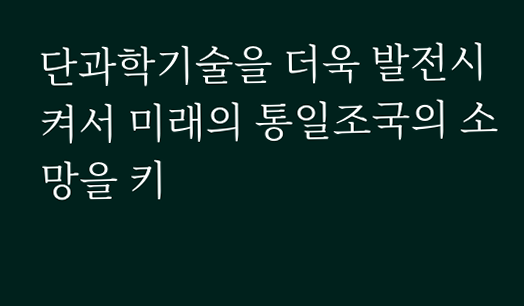단과학기술을 더욱 발전시켜서 미래의 통일조국의 소망을 키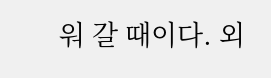워 갈 때이다. 외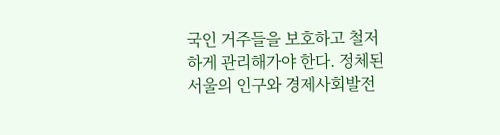국인 거주들을 보호하고 철저하게 관리해가야 한다. 정체된 서울의 인구와 경제사회발전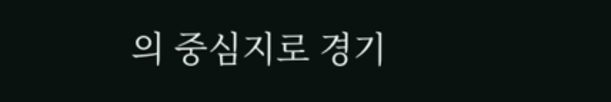의 중심지로 경기